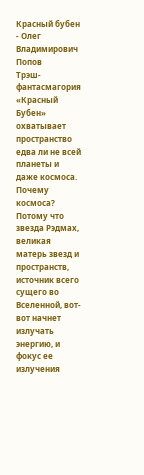Красный бубен - Олег Владимирович Попов
Трэш-фантасмагория «Красный Бубен» охватывает пространство едва ли не всей планеты и даже космоса. Почему космоса? Потому что звезда Рэдмах, великая матерь звезд и пространств, источник всего сущего во Вселенной, вот-вот начнет излучать энергию, и фокус ее излучения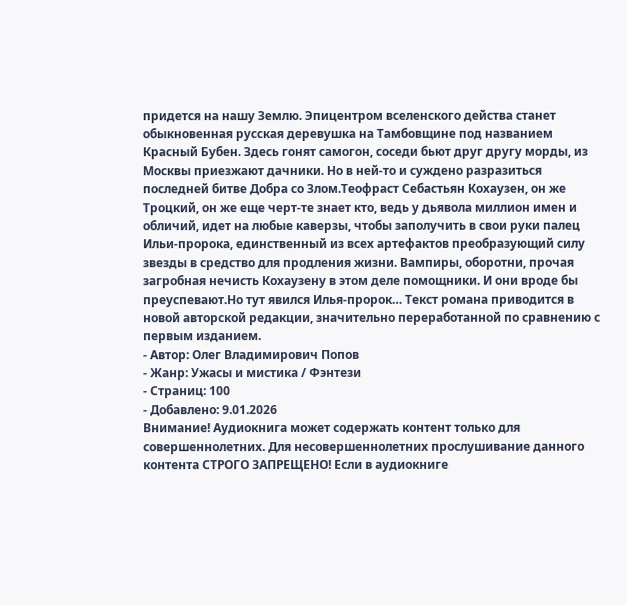придется на нашу Землю. Эпицентром вселенского действа станет обыкновенная русская деревушка на Тамбовщине под названием Красный Бубен. Здесь гонят самогон, соседи бьют друг другу морды, из Москвы приезжают дачники. Но в ней-то и суждено разразиться последней битве Добра со Злом.Теофраст Себастьян Кохаузен, он же Троцкий, он же еще черт-те знает кто, ведь у дьявола миллион имен и обличий, идет на любые каверзы, чтобы заполучить в свои руки палец Ильи-пророка, единственный из всех артефактов преобразующий силу звезды в средство для продления жизни. Вампиры, оборотни, прочая загробная нечисть Кохаузену в этом деле помощники. И они вроде бы преуспевают.Но тут явился Илья-пророк… Текст романа приводится в новой авторской редакции, значительно переработанной по сравнению с первым изданием.
- Автор: Олег Владимирович Попов
- Жанр: Ужасы и мистика / Фэнтези
- Страниц: 100
- Добавлено: 9.01.2026
Внимание! Аудиокнига может содержать контент только для совершеннолетних. Для несовершеннолетних прослушивание данного контента СТРОГО ЗАПРЕЩЕНО! Если в аудиокниге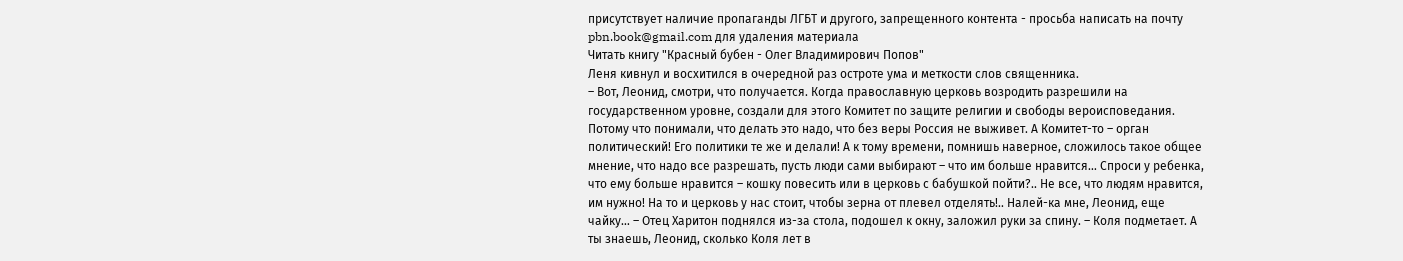присутствует наличие пропаганды ЛГБТ и другого, запрещенного контента - просьба написать на почту pbn.book@gmail.com для удаления материала
Читать книгу "Красный бубен - Олег Владимирович Попов"
Леня кивнул и восхитился в очередной раз остроте ума и меткости слов священника.
– Вот, Леонид, смотри, что получается. Когда православную церковь возродить разрешили на государственном уровне, создали для этого Комитет по защите религии и свободы вероисповедания. Потому что понимали, что делать это надо, что без веры Россия не выживет. А Комитет-то – орган политический! Его политики те же и делали! А к тому времени, помнишь наверное, сложилось такое общее мнение, что надо все разрешать, пусть люди сами выбирают – что им больше нравится… Спроси у ребенка, что ему больше нравится – кошку повесить или в церковь с бабушкой пойти?.. Не все, что людям нравится, им нужно! На то и церковь у нас стоит, чтобы зерна от плевел отделять!.. Налей-ка мне, Леонид, еще чайку… – Отец Харитон поднялся из-за стола, подошел к окну, заложил руки за спину. – Коля подметает. А ты знаешь, Леонид, сколько Коля лет в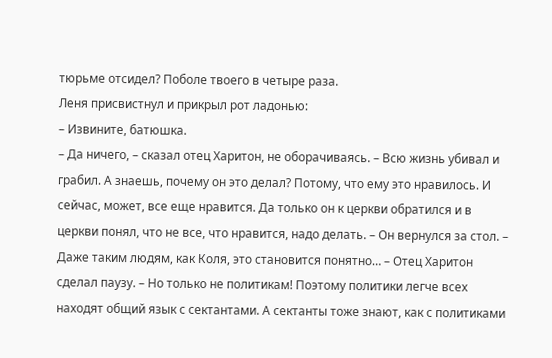тюрьме отсидел? Поболе твоего в четыре раза.
Леня присвистнул и прикрыл рот ладонью:
– Извините, батюшка.
– Да ничего, – сказал отец Харитон, не оборачиваясь. – Всю жизнь убивал и грабил. А знаешь, почему он это делал? Потому, что ему это нравилось. И сейчас, может, все еще нравится. Да только он к церкви обратился и в церкви понял, что не все, что нравится, надо делать. – Он вернулся за стол. – Даже таким людям, как Коля, это становится понятно… – Отец Харитон сделал паузу. – Но только не политикам! Поэтому политики легче всех находят общий язык с сектантами. А сектанты тоже знают, как с политиками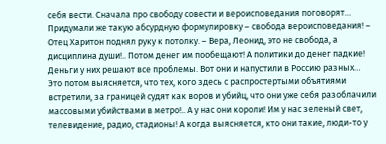себя вести. Сначала про свободу совести и вероисповедания поговорят… Придумали же такую абсурдную формулировку – свобода вероисповедания! – Отец Харитон поднял руку к потолку. – Вера, Леонид, это не свобода, а дисциплина души!.. Потом денег им пообещают! А политики до денег падкие! Деньги у них решают все проблемы. Вот они и напустили в Россию разных… Это потом выясняется, что тех, кого здесь с распростертыми объятиями встретили, за границей судят как воров и убийц, что они уже себя разоблачили массовыми убийствами в метро!.. А у нас они короли! Им у нас зеленый свет, телевидение, радио, стадионы! А когда выясняется, кто они такие, люди-то у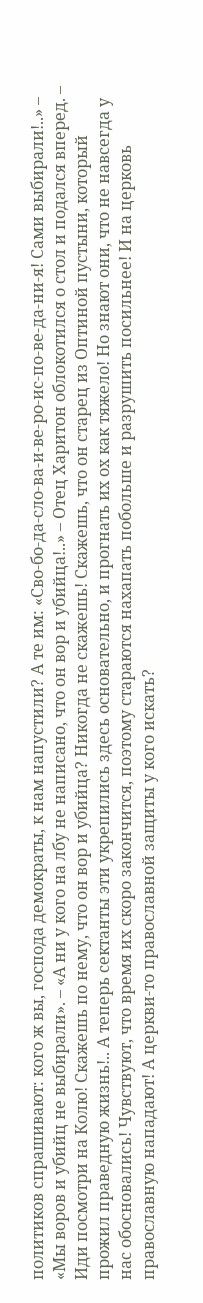политиков спрашивают: кого ж вы, господа демократы, к нам напустили? А те им: «Сво-бо-да-сло-ва-и-ве-ро-ис-по-ве-да-ни-я! Сами выбирали!..» – «Мы воров и убийц не выбирали». – «А ни у кого на лбу не написано, что он вор и убийца!..» – Отец Харитон облокотился о стол и подался вперед. – Иди посмотри на Колю! Скажешь по нему, что он вор и убийца? Никогда не скажешь! Скажешь, что он старец из Оптиной пустыни, который прожил праведную жизнь!.. А теперь сектанты эти укрепились здесь основательно, и прогнать их ох как тяжело! Но знают они, что не навсегда у нас обосновались! Чувствуют, что время их скоро закончится, поэтому стараются нахапать побольше и разрушить посильнее! И на церковь православную нападают! А церкви-то православной защиты у кого искать?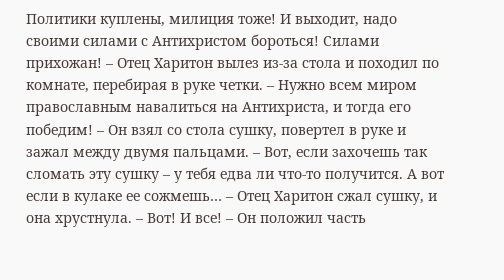Политики куплены, милиция тоже! И выходит, надо своими силами с Антихристом бороться! Силами прихожан! – Отец Харитон вылез из-за стола и походил по комнате, перебирая в руке четки. – Нужно всем миром православным навалиться на Антихриста, и тогда его победим! – Он взял со стола сушку, повертел в руке и зажал между двумя пальцами. – Вот, если захочешь так сломать эту сушку – у тебя едва ли что-то получится. А вот если в кулаке ее сожмешь… – Отец Харитон сжал сушку, и она хрустнула. – Вот! И все! – Он положил часть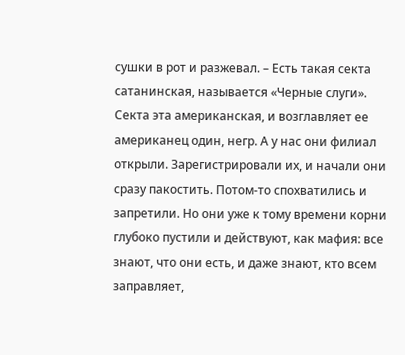сушки в рот и разжевал. – Есть такая секта сатанинская, называется «Черные слуги». Секта эта американская, и возглавляет ее американец один, негр. А у нас они филиал открыли. Зарегистрировали их, и начали они сразу пакостить. Потом-то спохватились и запретили. Но они уже к тому времени корни глубоко пустили и действуют, как мафия: все знают, что они есть, и даже знают, кто всем заправляет,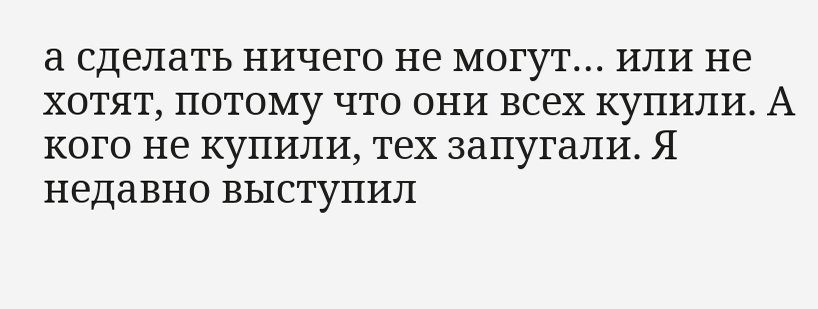а сделать ничего не могут… или не хотят, потому что они всех купили. А кого не купили, тех запугали. Я недавно выступил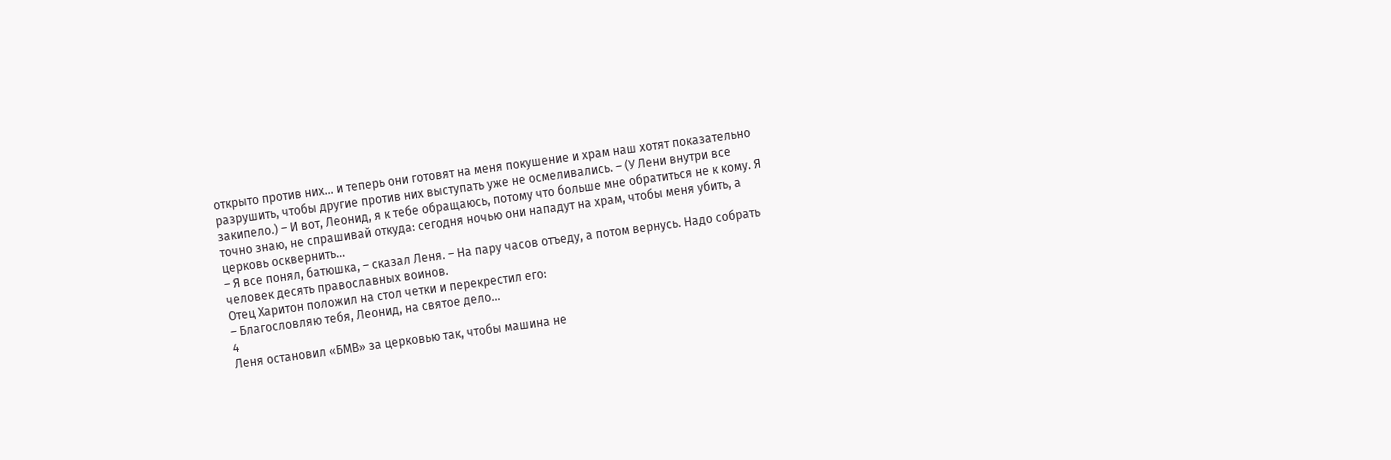открыто против них… и теперь они готовят на меня покушение и храм наш хотят показательно разрушить, чтобы другие против них выступать уже не осмеливались. – (У Лени внутри все закипело.) – И вот, Леонид, я к тебе обращаюсь, потому что больше мне обратиться не к кому. Я точно знаю, не спрашивай откуда: сегодня ночью они нападут на храм, чтобы меня убить, а церковь осквернить…
– Я все понял, батюшка, – сказал Леня. – На пару часов отъеду, а потом вернусь. Надо собрать человек десять православных воинов.
Отец Харитон положил на стол четки и перекрестил его:
– Благословляю тебя, Леонид, на святое дело…
4
Леня остановил «БМВ» за церковью так, чтобы машина не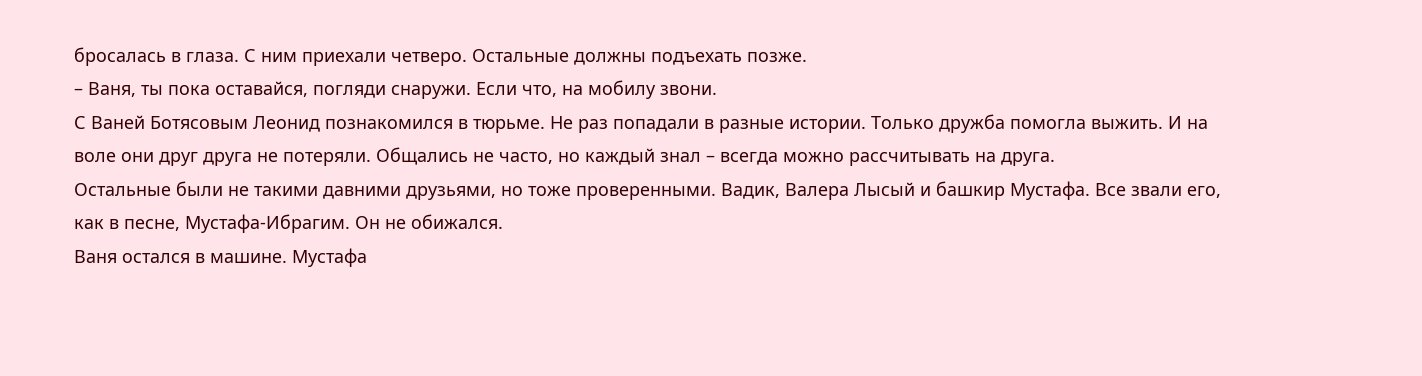бросалась в глаза. С ним приехали четверо. Остальные должны подъехать позже.
– Ваня, ты пока оставайся, погляди снаружи. Если что, на мобилу звони.
С Ваней Ботясовым Леонид познакомился в тюрьме. Не раз попадали в разные истории. Только дружба помогла выжить. И на воле они друг друга не потеряли. Общались не часто, но каждый знал – всегда можно рассчитывать на друга.
Остальные были не такими давними друзьями, но тоже проверенными. Вадик, Валера Лысый и башкир Мустафа. Все звали его, как в песне, Мустафа-Ибрагим. Он не обижался.
Ваня остался в машине. Мустафа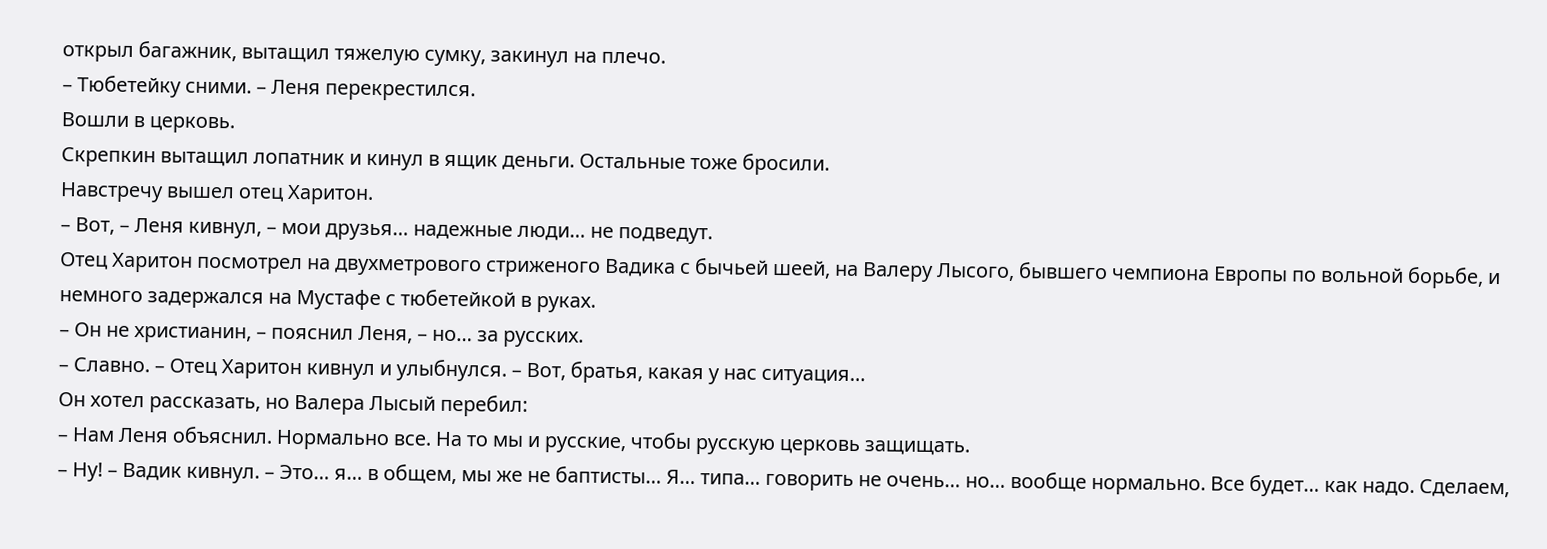открыл багажник, вытащил тяжелую сумку, закинул на плечо.
– Тюбетейку сними. – Леня перекрестился.
Вошли в церковь.
Скрепкин вытащил лопатник и кинул в ящик деньги. Остальные тоже бросили.
Навстречу вышел отец Харитон.
– Вот, – Леня кивнул, – мои друзья… надежные люди… не подведут.
Отец Харитон посмотрел на двухметрового стриженого Вадика с бычьей шеей, на Валеру Лысого, бывшего чемпиона Европы по вольной борьбе, и немного задержался на Мустафе с тюбетейкой в руках.
– Он не христианин, – пояснил Леня, – но… за русских.
– Славно. – Отец Харитон кивнул и улыбнулся. – Вот, братья, какая у нас ситуация…
Он хотел рассказать, но Валера Лысый перебил:
– Нам Леня объяснил. Нормально все. На то мы и русские, чтобы русскую церковь защищать.
– Ну! – Вадик кивнул. – Это… я… в общем, мы же не баптисты… Я… типа… говорить не очень… но… вообще нормально. Все будет… как надо. Сделаем,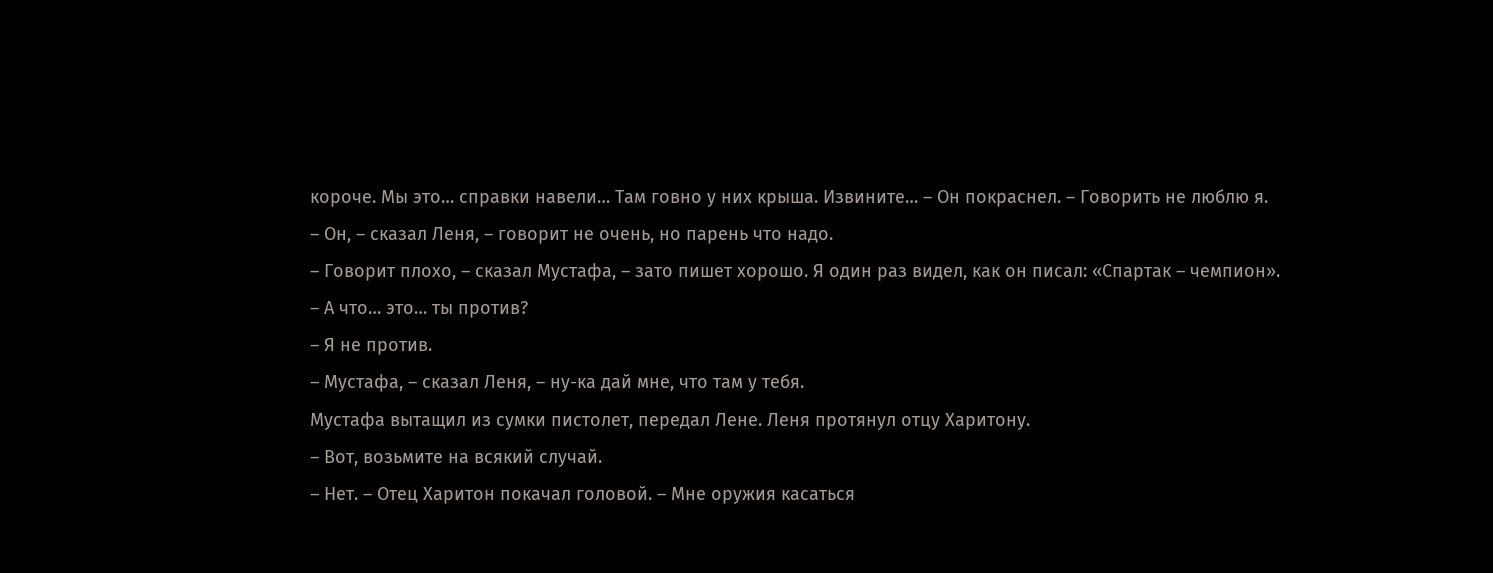короче. Мы это… справки навели… Там говно у них крыша. Извините… – Он покраснел. – Говорить не люблю я.
– Он, – сказал Леня, – говорит не очень, но парень что надо.
– Говорит плохо, – сказал Мустафа, – зато пишет хорошо. Я один раз видел, как он писал: «Спартак – чемпион».
– А что… это… ты против?
– Я не против.
– Мустафа, – сказал Леня, – ну-ка дай мне, что там у тебя.
Мустафа вытащил из сумки пистолет, передал Лене. Леня протянул отцу Харитону.
– Вот, возьмите на всякий случай.
– Нет. – Отец Харитон покачал головой. – Мне оружия касаться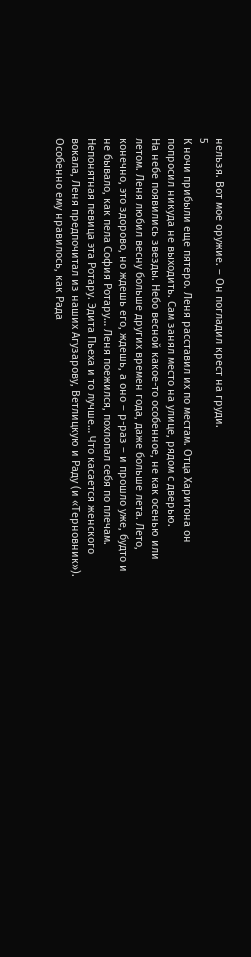нельзя. Вот мое оружие. – Он погладил крест на груди.
5
К ночи прибыли еще пятеро. Леня расставил их по местам. Отца Харитона он попросил никуда не выходить. Сам занял место на улице, рядом с дверью.
На небе появились звезды. Небо весной какое-то особенное, не как осенью или летом. Леня любил весну больше других времен года, даже больше лета. Лето, конечно, это здорово, но ждешь его, ждешь, а оно – р-раз – и прошло уже, будто и не бывало, как пела София Ротару… Леня поежился, похлопал себя по плечам. Непонятная певица эта Ротару. Эдита Пьеха и то лучше… Что касается женского вокала, Леня предпочитал из наших Агузарову, Ветлицкую и Раду (и «Терновник»). Особенно ему нравилось, как Рада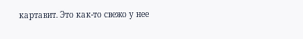картавит. Это как-то свежо у нее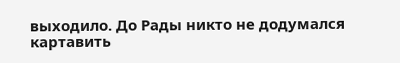выходило. До Рады никто не додумался картавить